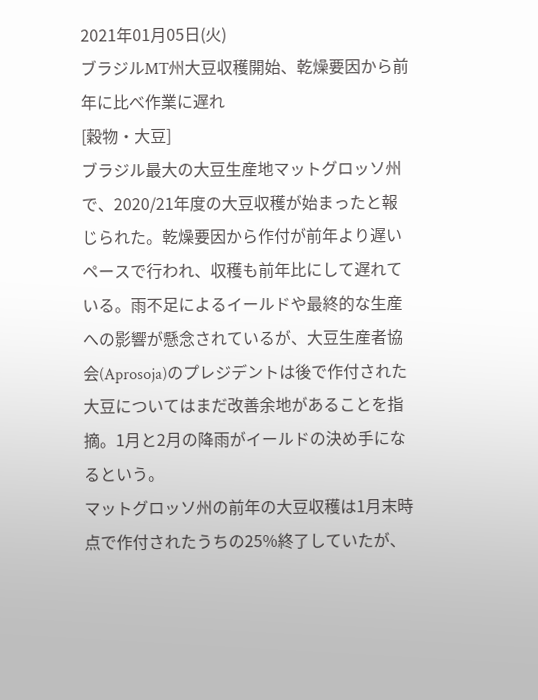2021年01月05日(火)
ブラジルMT州大豆収穫開始、乾燥要因から前年に比べ作業に遅れ
[穀物・大豆]
ブラジル最大の大豆生産地マットグロッソ州で、2020/21年度の大豆収穫が始まったと報じられた。乾燥要因から作付が前年より遅いペースで行われ、収穫も前年比にして遅れている。雨不足によるイールドや最終的な生産への影響が懸念されているが、大豆生産者協会(Aprosoja)のプレジデントは後で作付された大豆についてはまだ改善余地があることを指摘。1月と2月の降雨がイールドの決め手になるという。
マットグロッソ州の前年の大豆収穫は1月末時点で作付されたうちの25%終了していたが、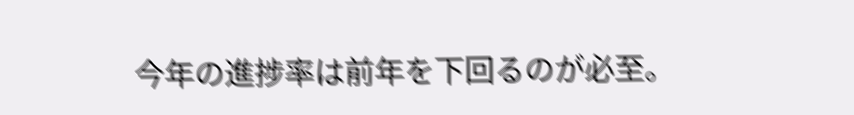今年の進捗率は前年を下回るのが必至。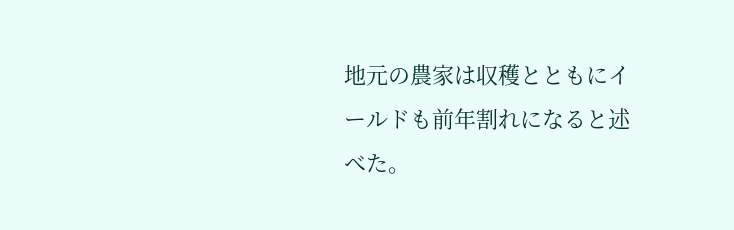地元の農家は収穫とともにイールドも前年割れになると述べた。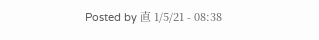Posted by 直 1/5/21 - 08:38